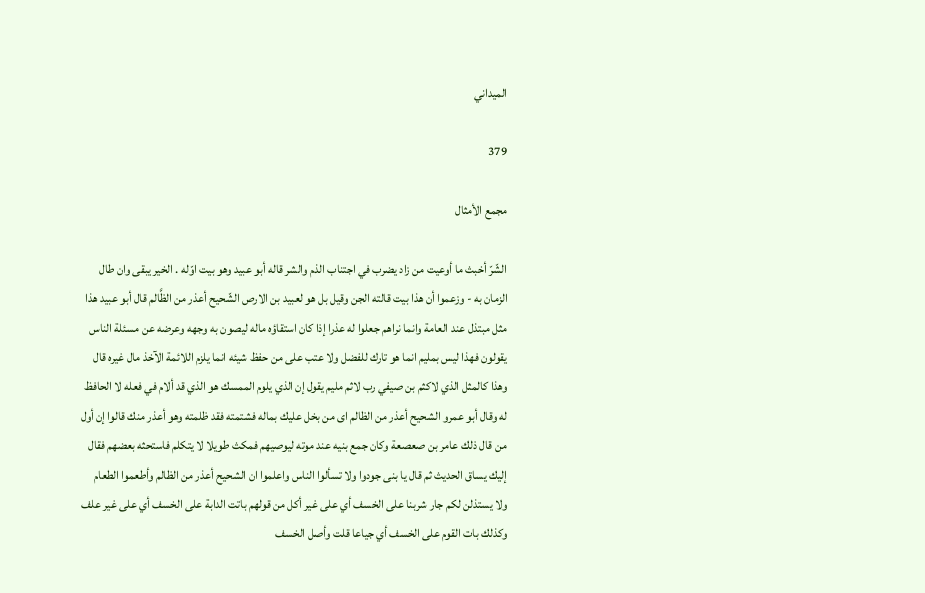الميداني

379

مجمع الأمثال

الشّرّ أخبث ما أوعيت من زاد يضرب في اجتناب الذم والشر قاله أبو عبيد وهو بيت اوّله . الخير يبقى وان طال الزمان به - وزعموا أن هذا بيت قالته الجن وقيل بل هو لعبيد بن الارص الشّحيح أعذر من الظَّالم قال أبو عبيد هذا مثل مبتذل عند العامة وانما نراهم جعلوا له عذرا إذا كان استقاؤه ماله ليصون به وجهه وعرضه عن مسئلة الناس يقولون فهذا ليس بمليم انما هو تارك للفضل ولا عتب على من حفظ شيئه انما يلزم اللائمة الآخذ مال غيره قال وهذا كالمثل الذي لاكثم بن صيفي رب لاثم مليم يقول إن الذي يلوم الممسك هو الذي قد ألام في فعله لا الحافظ له وقال أبو عمرو الشحيح أعذر من الظالم اى من بخل عليك بماله فشتمته فقد ظلمته وهو أعذر منك قالوا إن أول من قال ذلك عامر بن صعصعة وكان جمع بنيه عند موته ليوصيهم فمكث طويلا لا يتكلم فاستحثه بعضهم فقال إليك يساق الحديث ثم قال يا بنى جودوا ولا تسألوا الناس واعلموا ان الشحيح أعذر من الظالم وأطعموا الطعام ولا يستذلن لكم جار شربنا على الخسف أي على غير أكل من قولهم باتت الدابة على الخسف أي على غير علف وكذلك بات القوم على الخسف أي جياعا قلت وأصل الخسف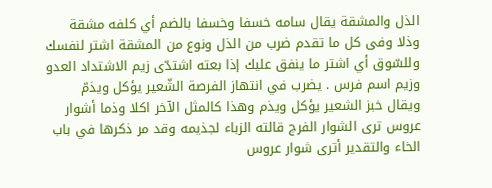الذل والمشقة يقال سامه خسفا وخسفا بالضم أي كلفه مشقة وذلا وفى كل ما تقدم ضرب من الذل ونوع من المشقة اشتر لنفسك وللسّوق أي اشتر ما ينفق عليك إذا بعته اشتدّى زيم الاشتداد العدو وزيم اسم فرس . يضرب في انتهاز الفرصة الشّعير يؤكل ويذمّ ويقال خبز الشعير يؤكل ويذم وهذا كالمثل الآخر اكلا وذما أشوار عروس ترى الشوار الفرج قالته الزباء لجذيمه وقد مر ذكرها في باب الخاء والتقدير أترى شوار عروس